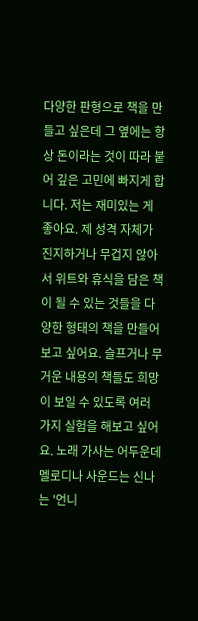다양한 판형으로 책을 만들고 싶은데 그 옆에는 항상 돈이라는 것이 따라 붙어 깊은 고민에 빠지게 합니다. 저는 재미있는 게 좋아요. 제 성격 자체가 진지하거나 무겁지 않아서 위트와 휴식을 담은 책이 될 수 있는 것들을 다양한 형태의 책을 만들어 보고 싶어요. 슬프거나 무거운 내용의 책들도 희망이 보일 수 있도록 여러 가지 실험을 해보고 싶어요. 노래 가사는 어두운데 멜로디나 사운드는 신나는 '언니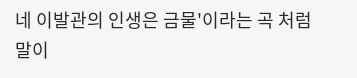네 이발관의 인생은 금물'이라는 곡 처럼 말이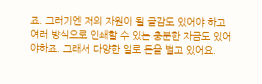죠. 그러기엔 저의 자원이 될 글감도 있어야 하고 여러 방식으로 인쇄할 수 있는 충분한 자금도 있어야하죠. 그래서 다양한 일로 돈을 벌고 있어요.